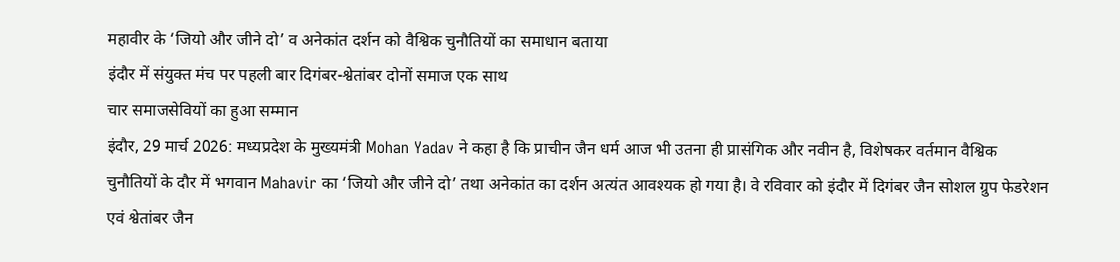महावीर के ‘जियो और जीने दो’ व अनेकांत दर्शन को वैश्विक चुनौतियों का समाधान बताया
इंदौर में संयुक्त मंच पर पहली बार दिगंबर-श्वेतांबर दोनों समाज एक साथ
चार समाजसेवियों का हुआ सम्मान
इंदौर, 29 मार्च 2026: मध्यप्रदेश के मुख्यमंत्री Mohan Yadav ने कहा है कि प्राचीन जैन धर्म आज भी उतना ही प्रासंगिक और नवीन है, विशेषकर वर्तमान वैश्विक चुनौतियों के दौर में भगवान Mahavir का ‘जियो और जीने दो’ तथा अनेकांत का दर्शन अत्यंत आवश्यक हो गया है। वे रविवार को इंदौर में दिगंबर जैन सोशल ग्रुप फेडरेशन एवं श्वेतांबर जैन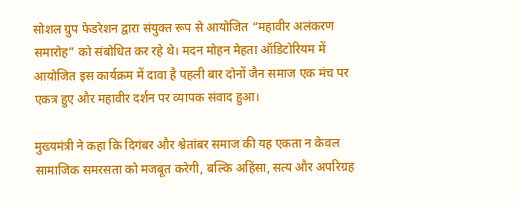सोशल ग्रुप फेडरेशन द्वारा संयुक्त रूप से आयोजित “महावीर अलंकरण समारोह” को संबोधित कर रहे थे। मदन मोहन मेहता ऑडिटोरियम में आयोजित इस कार्यक्रम में दावा है पहली बार दोनों जैन समाज एक मंच पर एकत्र हुए और महावीर दर्शन पर व्यापक संवाद हुआ।

मुख्यमंत्री ने कहा कि दिगंबर और श्वेतांबर समाज की यह एकता न केवल सामाजिक समरसता को मजबूत करेगी, बल्कि अहिंसा, सत्य और अपरिग्रह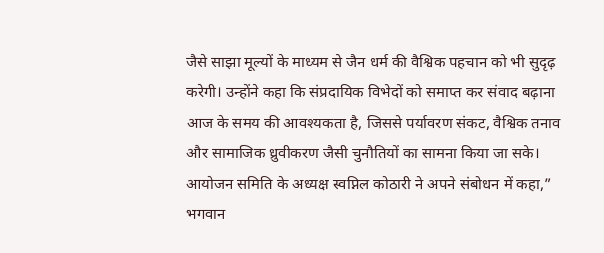जैसे साझा मूल्यों के माध्यम से जैन धर्म की वैश्विक पहचान को भी सुदृढ़ करेगी। उन्होंने कहा कि संप्रदायिक विभेदों को समाप्त कर संवाद बढ़ाना आज के समय की आवश्यकता है, जिससे पर्यावरण संकट, वैश्विक तनाव और सामाजिक ध्रुवीकरण जैसी चुनौतियों का सामना किया जा सके।
आयोजन समिति के अध्यक्ष स्वप्निल कोठारी ने अपने संबोधन में कहा,” भगवान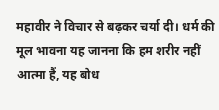महावीर ने विचार से बढ़कर चर्या दी। धर्म की मूल भावना यह जानना कि हम शरीर नहीं आत्मा हैं, यह बोध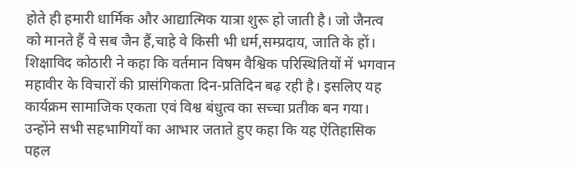होते ही हमारी धार्मिक और आद्यात्मिक यात्रा शुरू हो जाती है। जो जैनत्व को मानते हैं वे सब जैन हैं,चाहे वे किसी भी धर्म,सम्प्रदाय, जाति के हों। शिक्षाविद कोठारी ने कहा कि वर्तमान विषम वैश्विक परिस्थितियों में भगवान महावीर के विचारों की प्रासंगिकता दिन-प्रतिदिन बढ़ रही है। इसलिए यह कार्यक्रम सामाजिक एकता एवं विश्व बंधुत्व का सच्चा प्रतीक बन गया। उन्होंने सभी सहभागियों का आभार जताते हुए कहा कि यह ऐतिहासिक पहल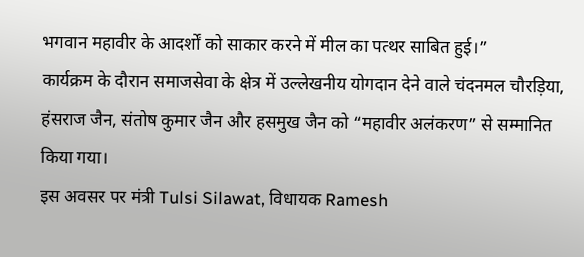भगवान महावीर के आदर्शों को साकार करने में मील का पत्थर साबित हुई।”
कार्यक्रम के दौरान समाजसेवा के क्षेत्र में उल्लेखनीय योगदान देने वाले चंदनमल चौरड़िया, हंसराज जैन, संतोष कुमार जैन और हसमुख जैन को “महावीर अलंकरण” से सम्मानित किया गया।
इस अवसर पर मंत्री Tulsi Silawat, विधायक Ramesh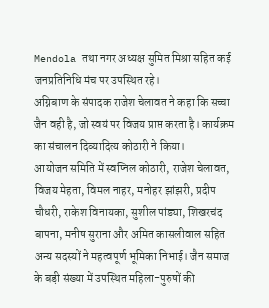Mendola तथा नगर अध्यक्ष सुमित मिश्रा सहित कई जनप्रतिनिधि मंच पर उपस्थित रहे।
अग्निबाण के संपादक राजेश चेलावत ने कहा कि सच्चा जैन वही है, जो स्वयं पर विजय प्राप्त करता है। कार्यक्रम का संचालन दिव्यादित्य कोठारी ने किया।
आयोजन समिति में स्वप्निल कोठारी, राजेश चेलावत, विजय मेहता, विमल नाहर, मनोहर झांझरी, प्रदीप चौधरी, राकेश विनायका, सुशील पांड्या, शिखरचंद बापना, मनीष सुराना और अमित कासलीवाल सहित अन्य सदस्यों ने महत्वपूर्ण भूमिका निभाई। जैन समाज के बड़ी संख्या में उपस्थित महिला-पुरुषों की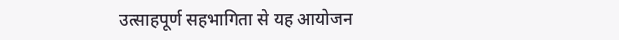उत्साहपूर्ण सहभागिता से यह आयोजन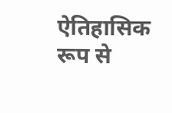ऐतिहासिक रूप से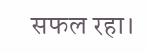सफल रहा।